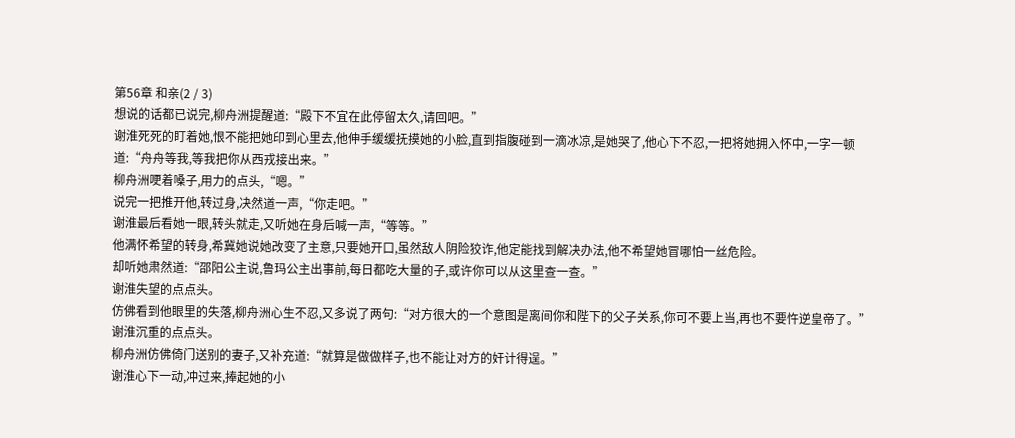第56章 和亲(2 / 3)
想说的话都已说完,柳舟洲提醒道:“殿下不宜在此停留太久,请回吧。”
谢淮死死的盯着她,恨不能把她印到心里去,他伸手缓缓抚摸她的小脸,直到指腹碰到一滴冰凉,是她哭了,他心下不忍,一把将她拥入怀中,一字一顿道:“舟舟等我,等我把你从西戎接出来。”
柳舟洲哽着嗓子,用力的点头,“嗯。”
说完一把推开他,转过身,决然道一声,“你走吧。”
谢淮最后看她一眼,转头就走,又听她在身后喊一声,“等等。”
他满怀希望的转身,希冀她说她改变了主意,只要她开口,虽然敌人阴险狡诈,他定能找到解决办法,他不希望她冒哪怕一丝危险。
却听她肃然道:“邵阳公主说,鲁玛公主出事前,每日都吃大量的子,或许你可以从这里查一查。”
谢淮失望的点点头。
仿佛看到他眼里的失落,柳舟洲心生不忍,又多说了两句:“对方很大的一个意图是离间你和陛下的父子关系,你可不要上当,再也不要忤逆皇帝了。”
谢淮沉重的点点头。
柳舟洲仿佛倚门送别的妻子,又补充道:“就算是做做样子,也不能让对方的奸计得逞。”
谢淮心下一动,冲过来,捧起她的小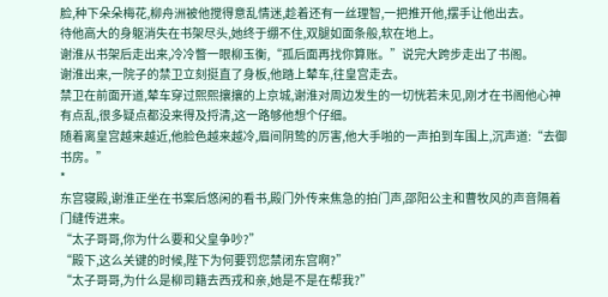脸,种下朵朵梅花,柳舟洲被他搅得意乱情迷,趁着还有一丝理智,一把推开他,摆手让他出去。
待他高大的身躯消失在书架尽头,她终于绷不住,双腿如面条般,软在地上。
谢淮从书架后走出来,冷冷瞥一眼柳玉衡,“孤后面再找你算账。”说完大跨步走出了书阁。
谢淮出来,一院子的禁卫立刻挺直了身板,他踏上辇车,往皇宫走去。
禁卫在前面开道,辇车穿过熙熙攘攘的上京城,谢淮对周边发生的一切恍若未见,刚才在书阁他心神有点乱,很多疑点都没来得及捋清,这一路够他想个仔细。
随着离皇宫越来越近,他脸色越来越冷,眉间阴鸷的厉害,他大手啪的一声拍到车围上,沉声道:“去御书房。”
*
东宫寝殿,谢淮正坐在书案后悠闲的看书,殿门外传来焦急的拍门声,邵阳公主和曹牧风的声音隔着门缝传进来。
“太子哥哥,你为什么要和父皇争吵?”
“殿下,这么关键的时候,陛下为何要罚您禁闭东宫啊?”
“太子哥哥,为什么是柳司籍去西戎和亲,她是不是在帮我?”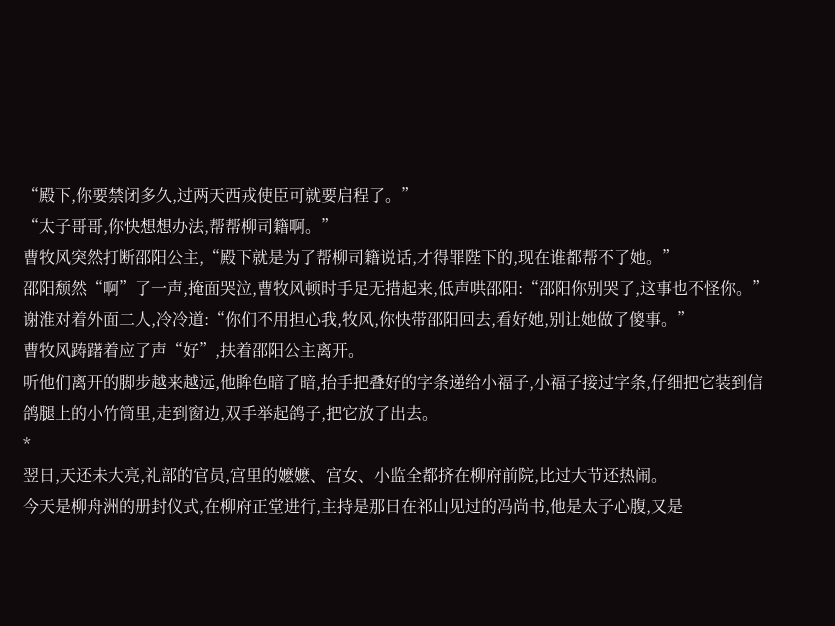“殿下,你要禁闭多久,过两天西戎使臣可就要启程了。”
“太子哥哥,你快想想办法,帮帮柳司籍啊。”
曹牧风突然打断邵阳公主,“殿下就是为了帮柳司籍说话,才得罪陛下的,现在谁都帮不了她。”
邵阳颓然“啊”了一声,掩面哭泣,曹牧风顿时手足无措起来,低声哄邵阳:“邵阳你别哭了,这事也不怪你。”
谢淮对着外面二人,冷冷道:“你们不用担心我,牧风,你快带邵阳回去,看好她,别让她做了傻事。”
曹牧风踌躇着应了声“好”,扶着邵阳公主离开。
听他们离开的脚步越来越远,他眸色暗了暗,抬手把叠好的字条递给小福子,小福子接过字条,仔细把它装到信鸽腿上的小竹筒里,走到窗边,双手举起鸽子,把它放了出去。
*
翌日,天还未大亮,礼部的官员,宫里的嬷嬷、宫女、小监全都挤在柳府前院,比过大节还热闹。
今天是柳舟洲的册封仪式,在柳府正堂进行,主持是那日在祁山见过的冯尚书,他是太子心腹,又是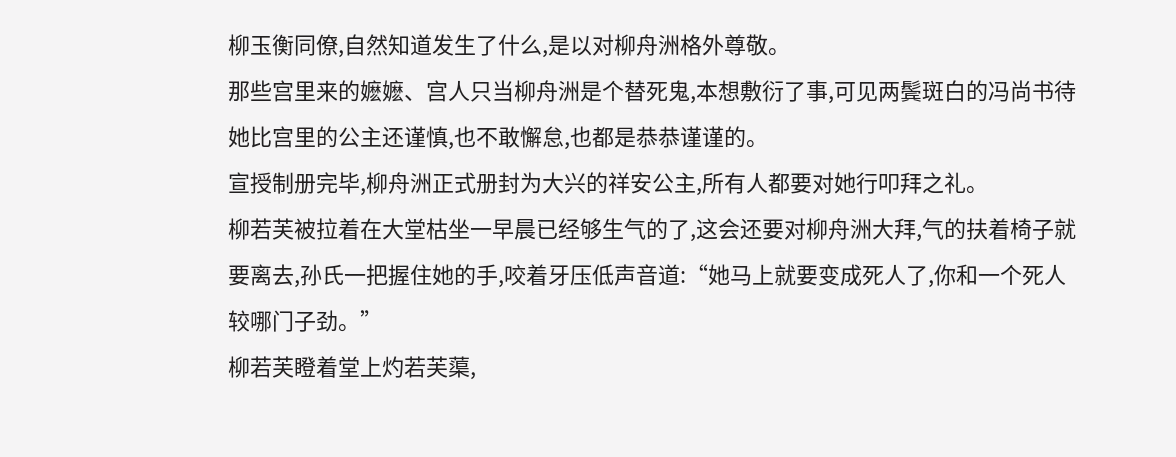柳玉衡同僚,自然知道发生了什么,是以对柳舟洲格外尊敬。
那些宫里来的嬷嬷、宫人只当柳舟洲是个替死鬼,本想敷衍了事,可见两鬓斑白的冯尚书待她比宫里的公主还谨慎,也不敢懈怠,也都是恭恭谨谨的。
宣授制册完毕,柳舟洲正式册封为大兴的祥安公主,所有人都要对她行叩拜之礼。
柳若芙被拉着在大堂枯坐一早晨已经够生气的了,这会还要对柳舟洲大拜,气的扶着椅子就要离去,孙氏一把握住她的手,咬着牙压低声音道:“她马上就要变成死人了,你和一个死人较哪门子劲。”
柳若芙瞪着堂上灼若芙蕖,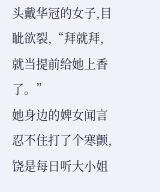头戴华冠的女子,目眦欲裂,“拜就拜,就当提前给她上香了。”
她身边的婢女闻言忍不住打了个寒颤,饶是每日听大小姐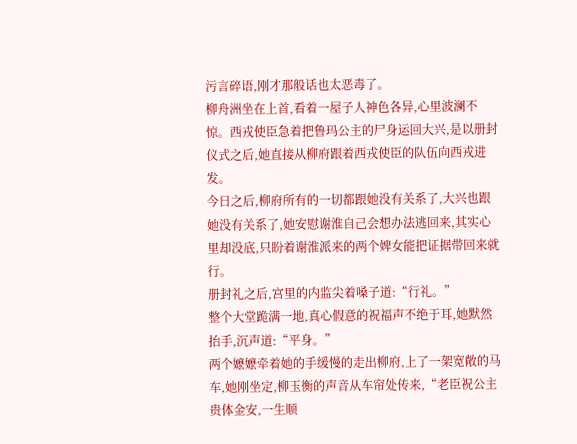污言碎语,刚才那般话也太恶毒了。
柳舟洲坐在上首,看着一屋子人神色各异,心里波澜不惊。西戎使臣急着把鲁玛公主的尸身运回大兴,是以册封仪式之后,她直接从柳府跟着西戎使臣的队伍向西戎进发。
今日之后,柳府所有的一切都跟她没有关系了,大兴也跟她没有关系了,她安慰谢淮自己会想办法逃回来,其实心里却没底,只盼着谢淮派来的两个婢女能把证据带回来就行。
册封礼之后,宫里的内监尖着嗓子道:“行礼。”
整个大堂跪满一地,真心假意的祝福声不绝于耳,她默然抬手,沉声道:“平身。”
两个嬷嬷牵着她的手缓慢的走出柳府,上了一架宽敞的马车,她刚坐定,柳玉衡的声音从车帘处传来,“老臣祝公主贵体金安,一生顺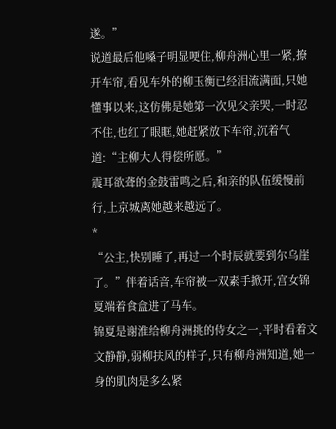遂。”
说道最后他嗓子明显哽住,柳舟洲心里一紧,撩开车帘,看见车外的柳玉衡已经泪流满面,只她懂事以来,这仿佛是她第一次见父亲哭,一时忍不住,也红了眼眶,她赶紧放下车帘,沉着气道:“主柳大人得偿所愿。”
震耳欲聋的金鼓雷鸣之后,和亲的队伍缓慢前行,上京城离她越来越远了。
*
“公主,快别睡了,再过一个时辰就要到尔乌崖了。”伴着话音,车帘被一双素手掀开,宫女锦夏端着食盒进了马车。
锦夏是谢淮给柳舟洲挑的侍女之一,平时看着文文静静,弱柳扶风的样子,只有柳舟洲知道,她一身的肌肉是多么紧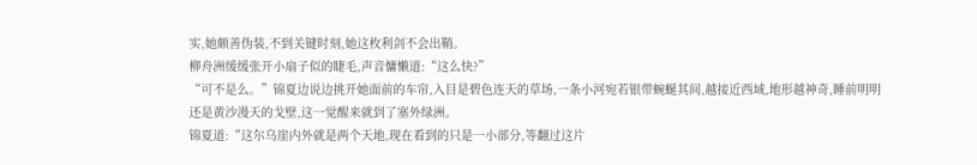实,她颇善伪装,不到关键时刻,她这枚利剑不会出鞘。
柳舟洲缓缓张开小扇子似的睫毛,声音慵懒道:“这么快?”
“可不是么。”锦夏边说边挑开她面前的车帘,入目是碧色连天的草场,一条小河宛若银带蜿蜒其间,越接近西域,地形越神奇,睡前明明还是黄沙漫天的戈壁,这一觉醒来就到了塞外绿洲。
锦夏道:“这尔乌崖内外就是两个天地,现在看到的只是一小部分,等翻过这片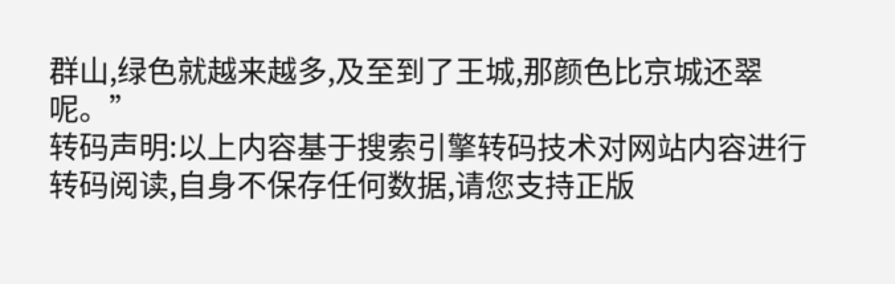群山,绿色就越来越多,及至到了王城,那颜色比京城还翠呢。”
转码声明:以上内容基于搜索引擎转码技术对网站内容进行转码阅读,自身不保存任何数据,请您支持正版